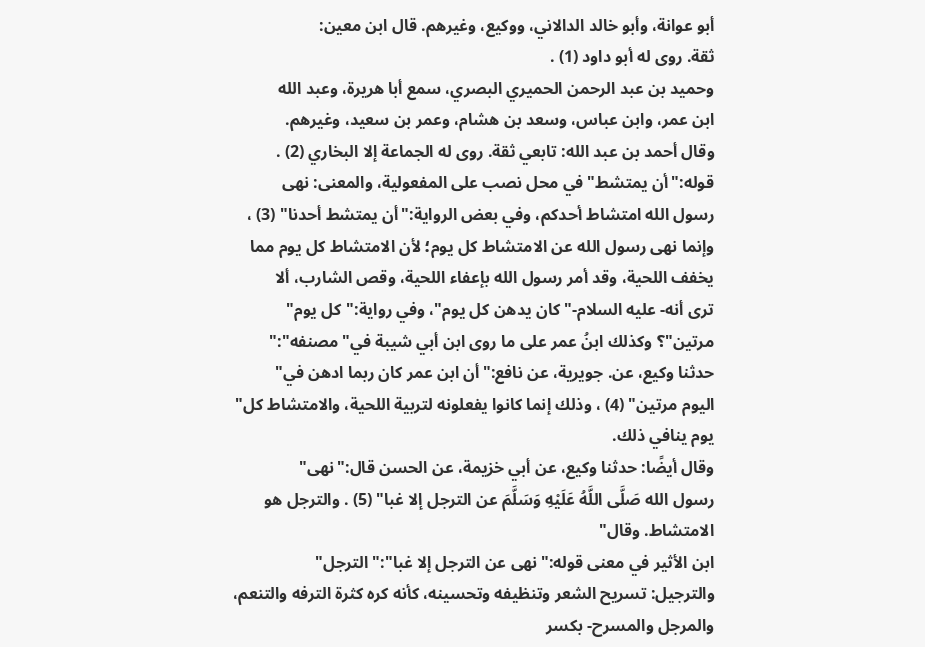أبو عوانة، وأبو خالد الدالاني، ووكيع، وغيرهم. قال ابن معين:
ثقة. روى له أبو داود (1) .
وحميد بن عبد الرحمن الحميري البصري، سمع أبا هريرة، وعبد الله
ابن عمر، وابن عباس، وسعد بن هشام، وعمر بن سعيد، وغيرهم.
وقال أحمد بن عبد الله: تابعي ثقة. روى له الجماعة إلا البخاري (2) .
قوله:"أن يمتشط"في محل نصب على المفعولية، والمعنى: نهى
رسول الله امتشاط أحدكم، وفي بعض الرواية:"أن يمتشط أحدنا" (3) ،
وإنما نهى رسول الله عن الامتشاط كل يوم؛ لأن الامتشاط كل يوم مما
يخفف اللحية، وقد أمر رسول الله بإعفاء اللحية، وقص الشارب، ألا
ترى أنه- عليه السلام-"كان يدهن كل يوم"، وفي رواية:"كل يوم"
مرتين"؟ وكذلك ابنُ عمر على ما روى ابن أبي شيبة في"مصنفه":"
حدثنا وكيع، عن. جويرية، عن نافع:"أن ابن عمر كان ربما ادهن في"
اليوم مرتين" (4) ، وذلك إنما كانوا يفعلونه لتربية اللحية، والامتشاط كل"
يوم ينافي ذلك.
وقال أيضًا: حدثنا وكيع، عن أبي خزيمة، عن الحسن قال:"نهى"
رسول الله صَلَّى اللَّهُ عَلَيْهِ وَسَلَّمَ عن الترجل إلا غبا" (5) . والترجل هو الامتشاط. وقال"
ابن الأثير في معنى قوله:"نهى عن الترجل إلا غبا":"الترجل"
والترجيل: تسريح الشعر وتنظيفه وتحسينه، كأنه كره كثرة الترفه والتنعم،
والمرجل والمسرح- بكسر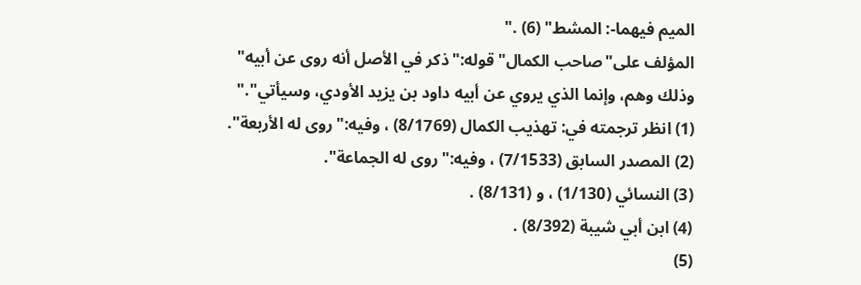الميم فيهما-: المشط" (6) ."
المؤلف على"صاحب الكمال"قوله:"ذكر في الأصل أنه روى عن أبيه"
وذلك وهم، وإنما الذي يروي عن أبيه داود بن يزيد الأودي، وسيأتي"."
(1) انظر ترجمته في: تهذيب الكمال (8/1769) ، وفيه:"روى له الأربعة".
(2) المصدر السابق (7/1533) ، وفيه:"روى له الجماعة".
(3) النسائي (1/130) ، و (8/131) .
(4) ابن أبي شيبة (8/392) .
(5)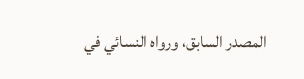المصدر السابق، ورواه النسائي في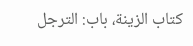كتاب الزينة، باب: الترجل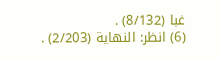غبا (8/132) .
(6) انظر: النهاية (2/203) .